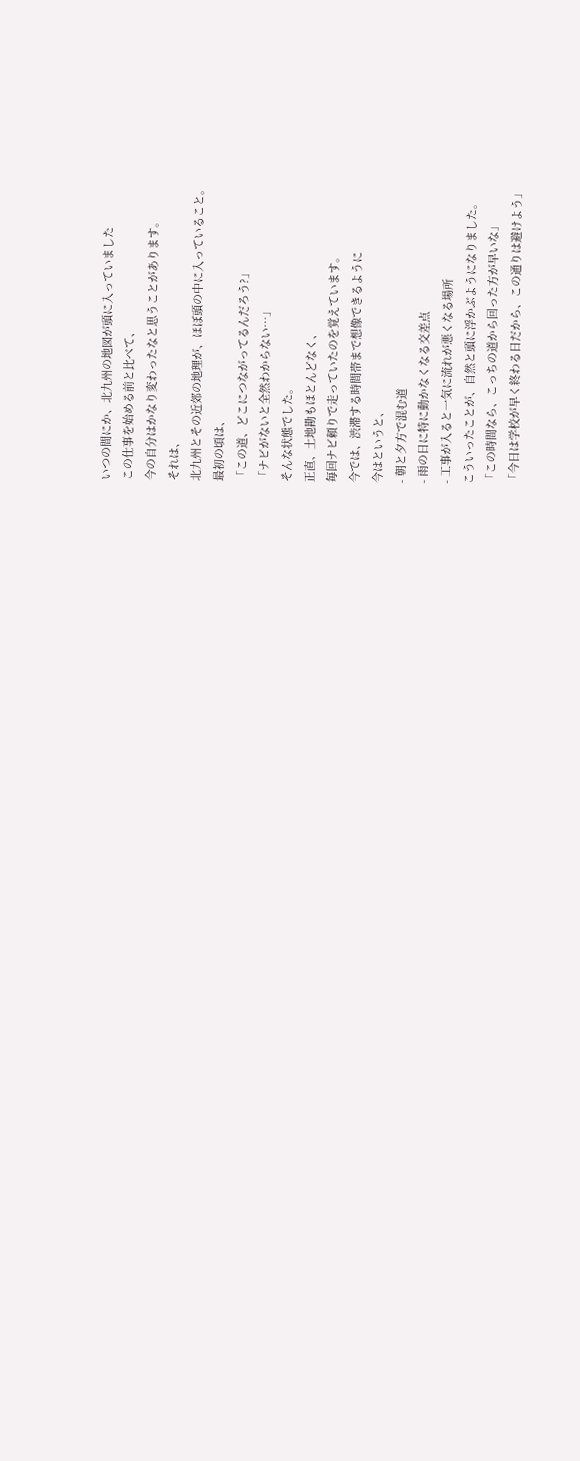いつの間にか、北九州の地図が頭に入っていました
この仕事を始める前と比べて、
今の自分はかなり変わったなと思うことがあります。
それは、
北九州とその近郊の地理が、ほぼ頭の中に入っていること。
最初の頃は、
「この道、どこにつながってるんだろう?」
「ナビがないと全然わからない…」
そんな状態でした。
正直、土地勘もほとんどなく、
毎回ナビ頼りで走っていたのを覚えています。
今では、渋滞する時間帯まで想像できるように
今はというと、
- 朝と夕方で混む道
- 雨の日に特に動かなくなる交差点
- 工事が入ると一気に流れが悪くなる場所
こういったことが、自然と頭に浮かぶようになりました。
「この時間なら、こっちの道から回った方が早いな」
「今日は学校が早く終わる日だから、この通りは避けよう」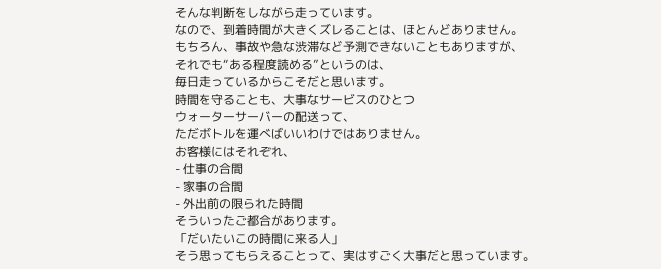そんな判断をしながら走っています。
なので、到着時間が大きくズレることは、ほとんどありません。
もちろん、事故や急な渋滞など予測できないこともありますが、
それでも“ある程度読める”というのは、
毎日走っているからこそだと思います。
時間を守ることも、大事なサービスのひとつ
ウォーターサーバーの配送って、
ただボトルを運べばいいわけではありません。
お客様にはそれぞれ、
- 仕事の合間
- 家事の合間
- 外出前の限られた時間
そういったご都合があります。
「だいたいこの時間に来る人」
そう思ってもらえることって、実はすごく大事だと思っています。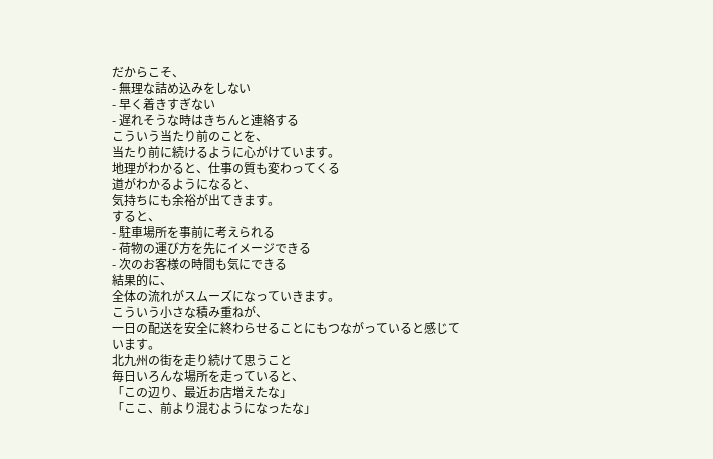だからこそ、
- 無理な詰め込みをしない
- 早く着きすぎない
- 遅れそうな時はきちんと連絡する
こういう当たり前のことを、
当たり前に続けるように心がけています。
地理がわかると、仕事の質も変わってくる
道がわかるようになると、
気持ちにも余裕が出てきます。
すると、
- 駐車場所を事前に考えられる
- 荷物の運び方を先にイメージできる
- 次のお客様の時間も気にできる
結果的に、
全体の流れがスムーズになっていきます。
こういう小さな積み重ねが、
一日の配送を安全に終わらせることにもつながっていると感じています。
北九州の街を走り続けて思うこと
毎日いろんな場所を走っていると、
「この辺り、最近お店増えたな」
「ここ、前より混むようになったな」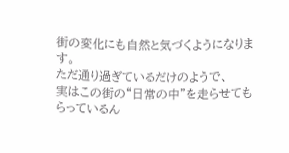街の変化にも自然と気づくようになります。
ただ通り過ぎているだけのようで、
実はこの街の“日常の中”を走らせてもらっているん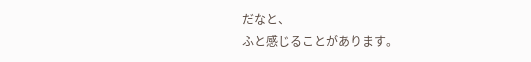だなと、
ふと感じることがあります。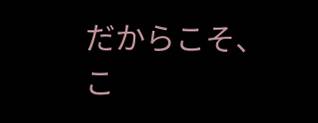だからこそ、
こ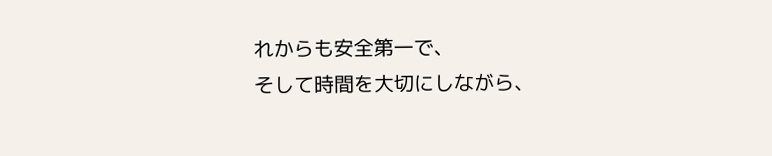れからも安全第一で、
そして時間を大切にしながら、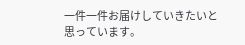一件一件お届けしていきたいと思っています。